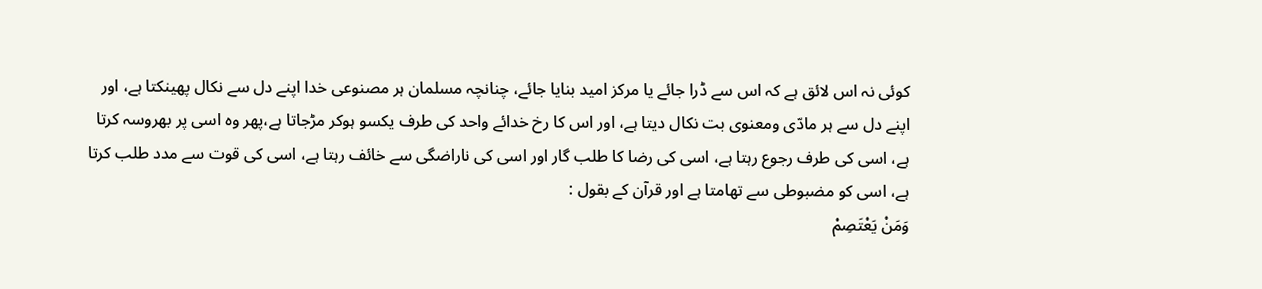کوئی نہ اس لائق ہے کہ اس سے ڈرا جائے یا مرکز امید بنایا جائے، چنانچہ مسلمان ہر مصنوعی خدا اپنے دل سے نکال پھینکتا ہے، اور اپنے دل سے ہر مادّی ومعنوی بت نکال دیتا ہے، اور اس کا رخ خدائے واحد کی طرف یکسو ہوکر مڑجاتا ہے،پھر وہ اسی پر بھروسہ کرتا ہے، اسی کی طرف رجوع رہتا ہے، اسی کی رضا کا طلب گار اور اسی کی ناراضگی سے خائف رہتا ہے، اسی کی قوت سے مدد طلب کرتا ہے، اسی کو مضبوطی سے تھامتا ہے اور قرآن کے بقول :
وَمَنْ یَعْتَصِمْ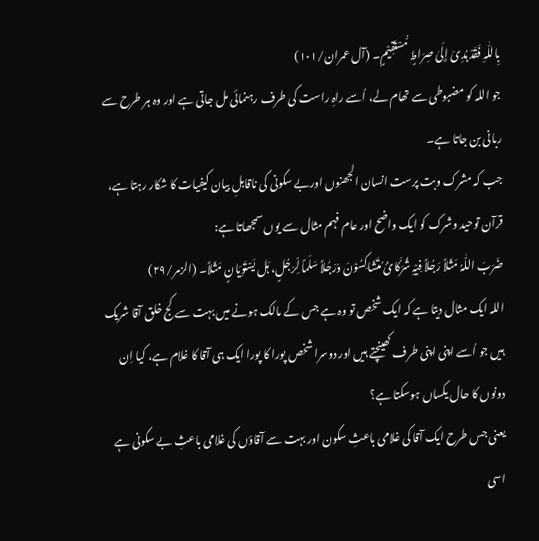بِاللّٰہِ فَقَدْ ہُدِیَ إِلَیٰ صِرَاطٍ مُّسْتَقِیْمٍ۔ (آل عمران/۱۰۱)
جو اللہ کو مضبوطی سے تھام لے، اُسے راہِ راست کی طرف رہنمائی مل جاتی ہے اور وہ ہر طرح سے ربانی بن جاتا ہے۔
جب کہ مشرک وبت پرست انسان الجھنوں اوربے سکونی کی ناقابلِ بیان کیفیات کا شکار رہتا ہے، قرآن توحید وشرک کو ایک واضح اور عام فہم مثال سے یوں سمجھاتا ہے:
ضَرَبَ اللّٰہُ مَثَلاً رَجُلاً فِیْہِ شُرَکَائُ مُتَشَاکِسُوْنَ وَرَجُلاً سَلَماً لِّرَجُلٍ، ہَل یَسْتَوِیَانٍ مَثَلاً۔ (الزمر/۲۹)
اللہ ایک مثال دیتا ہے کہ ایک شخص تو وہ ہے جس کے مالک ہونے میں بہت سے کج خلق آقا شریک ہیں جو اُسے اپنی اپنی طرف کھینچتے ہیں اور دوسرا شخص پورا کا پورا ایک ہی آقا کا غلام ہے، کیا اِن دونوں کا حال یکساں ہوسکتا ہے؟
یعنی جس طرح ایک آقا کی غلامی باعثِ سکون اور بہت سے آقاؤں کی غلامی باعثِ بے سکونی ہے اسی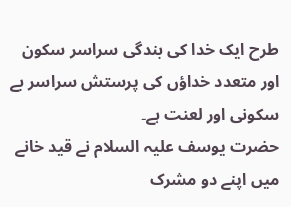طرح ایک خدا کی بندگی سراسر سکون اور متعدد خداؤں کی پرستش سراسر بے سکونی اور لعنت ہے۔
حضرت یوسف علیہ السلام نے قید خانے میں اپنے دو مشرک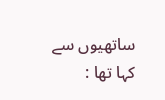ساتھیوں سے کہا تھا :